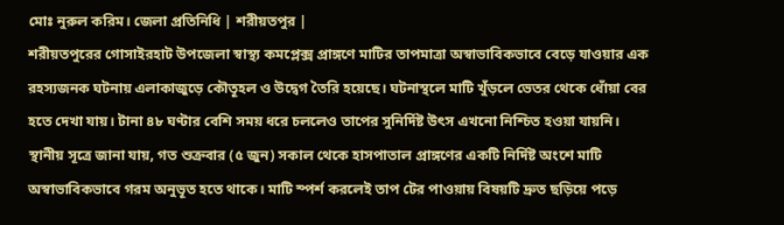মোঃ নুরুল করিম। জেলা প্রতিনিধি | শরীয়তপুর |
শরীয়তপুরের গোসাইরহাট উপজেলা স্বাস্থ্য কমপ্লেক্স প্রাঙ্গণে মাটির তাপমাত্রা অস্বাভাবিকভাবে বেড়ে যাওয়ার এক রহস্যজনক ঘটনায় এলাকাজুড়ে কৌতূহল ও উদ্বেগ তৈরি হয়েছে। ঘটনাস্থলে মাটি খুঁড়লে ভেতর থেকে ধোঁয়া বের হতে দেখা যায়। টানা ৪৮ ঘণ্টার বেশি সময় ধরে চললেও তাপের সুনির্দিষ্ট উৎস এখনো নিশ্চিত হওয়া যায়নি।
স্থানীয় সূত্রে জানা যায়, গত শুক্রবার (৫ জুন) সকাল থেকে হাসপাতাল প্রাঙ্গণের একটি নির্দিষ্ট অংশে মাটি অস্বাভাবিকভাবে গরম অনুভূত হতে থাকে। মাটি স্পর্শ করলেই তাপ টের পাওয়ায় বিষয়টি দ্রুত ছড়িয়ে পড়ে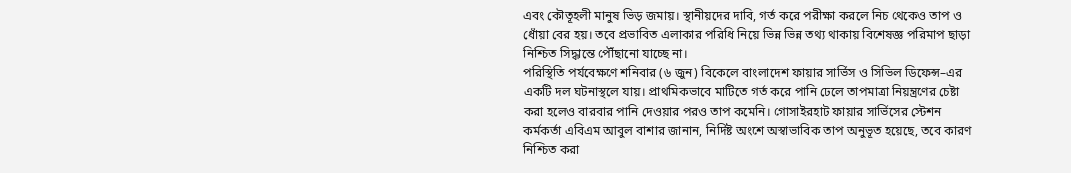এবং কৌতূহলী মানুষ ভিড় জমায়। স্থানীয়দের দাবি, গর্ত করে পরীক্ষা করলে নিচ থেকেও তাপ ও ধোঁয়া বের হয়। তবে প্রভাবিত এলাকার পরিধি নিয়ে ভিন্ন ভিন্ন তথ্য থাকায় বিশেষজ্ঞ পরিমাপ ছাড়া নিশ্চিত সিদ্ধান্তে পৌঁছানো যাচ্ছে না।
পরিস্থিতি পর্যবেক্ষণে শনিবার (৬ জুন) বিকেলে বাংলাদেশ ফায়ার সার্ভিস ও সিভিল ডিফেন্স–এর একটি দল ঘটনাস্থলে যায়। প্রাথমিকভাবে মাটিতে গর্ত করে পানি ঢেলে তাপমাত্রা নিয়ন্ত্রণের চেষ্টা করা হলেও বারবার পানি দেওয়ার পরও তাপ কমেনি। গোসাইরহাট ফায়ার সার্ভিসের স্টেশন কর্মকর্তা এবিএম আবুল বাশার জানান, নির্দিষ্ট অংশে অস্বাভাবিক তাপ অনুভূত হয়েছে, তবে কারণ নিশ্চিত করা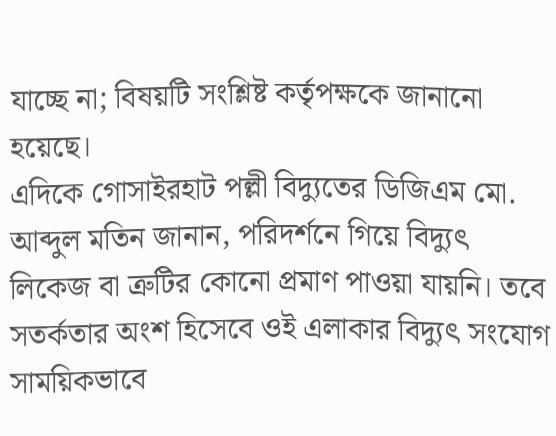যাচ্ছে না; বিষয়টি সংশ্লিষ্ট কর্তৃপক্ষকে জানানো হয়েছে।
এদিকে গোসাইরহাট পল্লী বিদ্যুতের ডিজিএম মো. আব্দুল মতিন জানান, পরিদর্শনে গিয়ে বিদ্যুৎ লিকেজ বা ত্রুটির কোনো প্রমাণ পাওয়া যায়নি। তবে সতর্কতার অংশ হিসেবে ওই এলাকার বিদ্যুৎ সংযোগ সাময়িকভাবে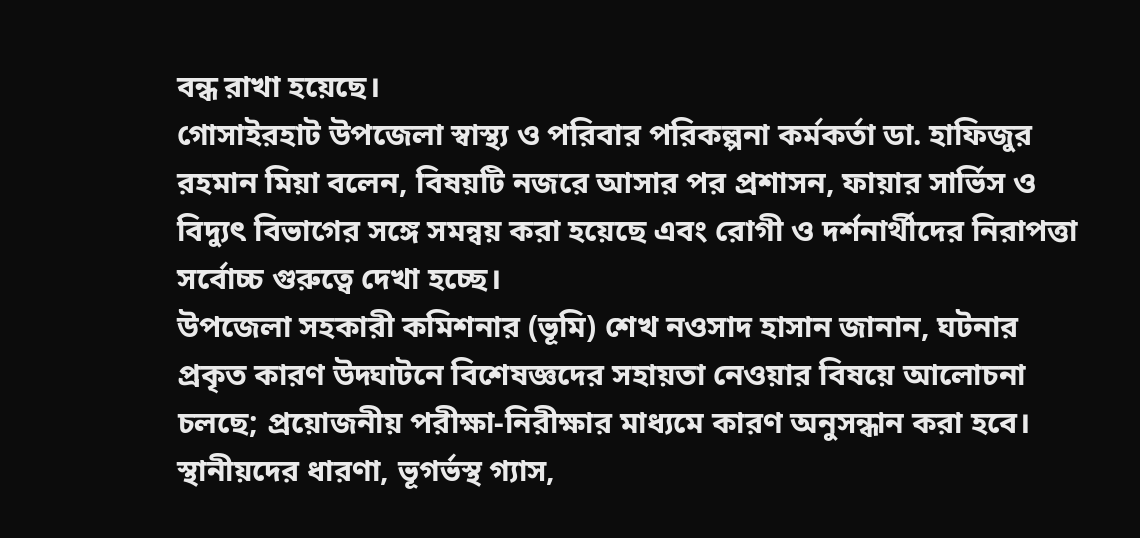বন্ধ রাখা হয়েছে।
গোসাইরহাট উপজেলা স্বাস্থ্য ও পরিবার পরিকল্পনা কর্মকর্তা ডা. হাফিজুর রহমান মিয়া বলেন, বিষয়টি নজরে আসার পর প্রশাসন, ফায়ার সার্ভিস ও বিদ্যুৎ বিভাগের সঙ্গে সমন্বয় করা হয়েছে এবং রোগী ও দর্শনার্থীদের নিরাপত্তা সর্বোচ্চ গুরুত্বে দেখা হচ্ছে।
উপজেলা সহকারী কমিশনার (ভূমি) শেখ নওসাদ হাসান জানান, ঘটনার প্রকৃত কারণ উদ্ঘাটনে বিশেষজ্ঞদের সহায়তা নেওয়ার বিষয়ে আলোচনা চলছে; প্রয়োজনীয় পরীক্ষা-নিরীক্ষার মাধ্যমে কারণ অনুসন্ধান করা হবে।
স্থানীয়দের ধারণা, ভূগর্ভস্থ গ্যাস,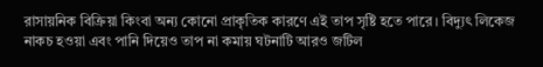রাসায়নিক বিক্রিয়া কিংবা অন্য কোনো প্রাকৃতিক কারণে এই তাপ সৃষ্টি হতে পারে। বিদ্যুৎ লিকেজ নাকচ হওয়া এবং পানি দিয়েও তাপ না কমায় ঘটনাটি আরও জটিল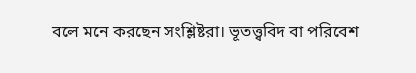বলে মনে করছেন সংশ্লিষ্টরা। ভূতত্ত্ববিদ বা পরিবেশ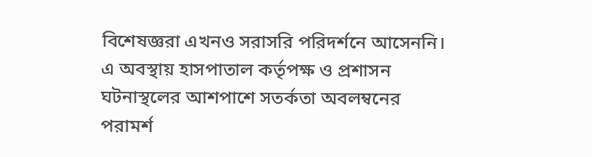বিশেষজ্ঞরা এখনও সরাসরি পরিদর্শনে আসেননি। এ অবস্থায় হাসপাতাল কর্তৃপক্ষ ও প্রশাসন ঘটনাস্থলের আশপাশে সতর্কতা অবলম্বনের পরামর্শ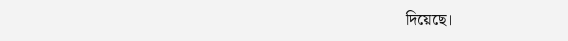দিয়েছে।